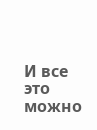И все это можно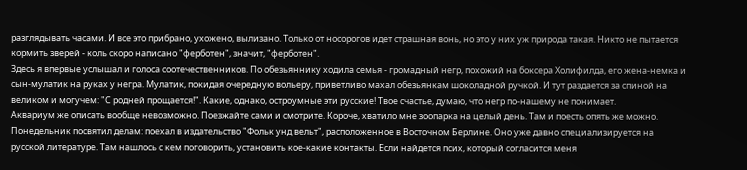разглядывать часами. И все это прибрано, ухожено, вылизано. Только от носорогов идет страшная вонь, но это у них уж природа такая. Никто не пытается кормить зверей - коль скоро написано "ферботен", значит, "ферботен".
Здесь я впервые услышал и голоса соотечественников. По обезьяннику ходила семья - громадный негр, похожий на боксера Холифилда, его жена-немка и сын-мулатик на руках у негра. Мулатик, покидая очередную вольеру, приветливо махал обезьянкам шоколадной ручкой. И тут раздается за спиной на великом и могучем: "С родней прощается!". Какие, однако, остроумные эти русские! Твое счастье, думаю, что негр по-нашему не понимает.
Аквариум же описать вообще невозможно. Поезжайте сами и смотрите. Короче, хватило мне зоопарка на целый день. Там и поесть опять же можно.
Понедельник посвятил делам: поехал в издательство "Фольк унд вельт", расположенное в Восточном Берлине. Оно уже давно специализируется на русской литературе. Там нашлось с кем поговорить, установить кое-какие контакты. Если найдется псих, который согласится меня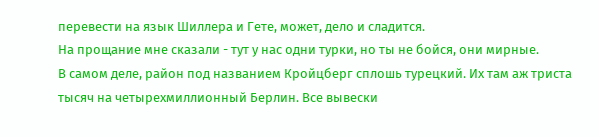перевести на язык Шиллера и Гете, может, дело и сладится.
На прощание мне сказали - тут у нас одни турки, но ты не бойся, они мирные.
В самом деле, район под названием Кройцберг сплошь турецкий. Их там аж триста тысяч на четырехмиллионный Берлин. Все вывески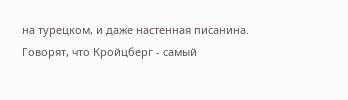на турецком, и даже настенная писанина. Говорят, что Кройцберг - самый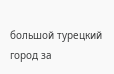большой турецкий город за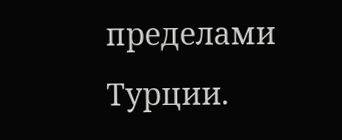пределами Турции.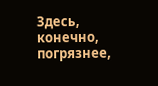Здесь, конечно, погрязнее,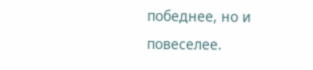победнее, но и повеселее.